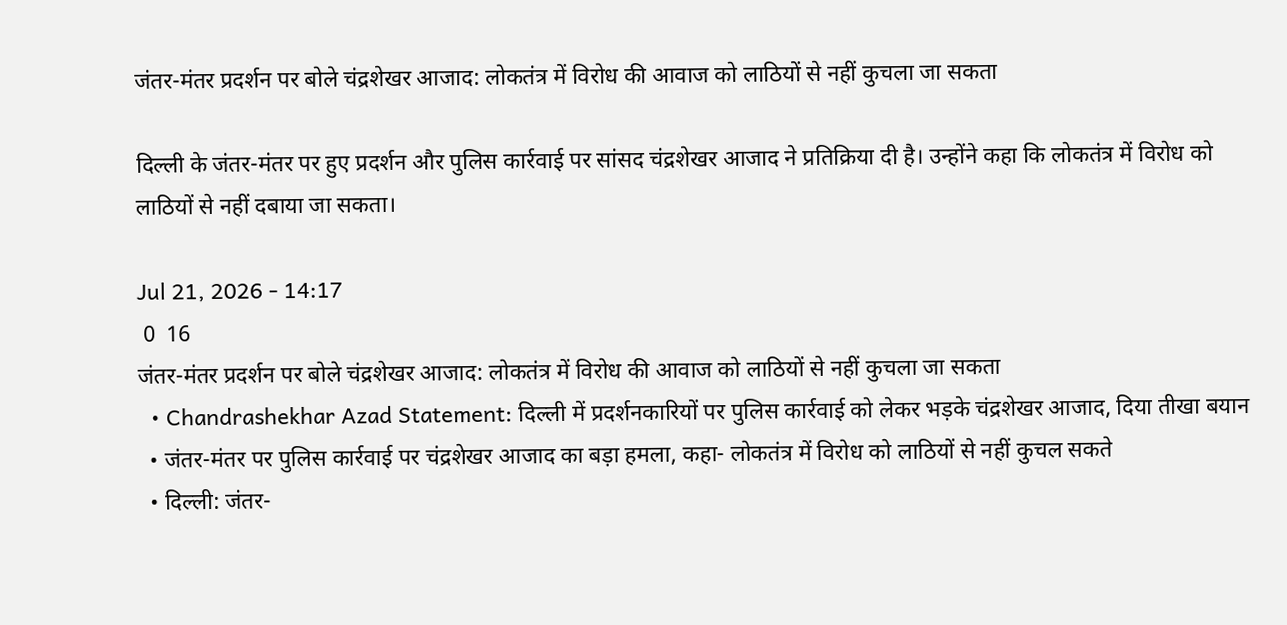जंतर-मंतर प्रदर्शन पर बोले चंद्रशेखर आजाद: लोकतंत्र में विरोध की आवाज को लाठियों से नहीं कुचला जा सकता

दिल्ली के जंतर-मंतर पर हुए प्रदर्शन और पुलिस कार्रवाई पर सांसद चंद्रशेखर आजाद ने प्रतिक्रिया दी है। उन्होंने कहा कि लोकतंत्र में विरोध को लाठियों से नहीं दबाया जा सकता।

Jul 21, 2026 - 14:17
 0  16
जंतर-मंतर प्रदर्शन पर बोले चंद्रशेखर आजाद: लोकतंत्र में विरोध की आवाज को लाठियों से नहीं कुचला जा सकता
  • Chandrashekhar Azad Statement: दिल्ली में प्रदर्शनकारियों पर पुलिस कार्रवाई को लेकर भड़के चंद्रशेखर आजाद, दिया तीखा बयान
  • जंतर-मंतर पर पुलिस कार्रवाई पर चंद्रशेखर आजाद का बड़ा हमला, कहा- लोकतंत्र में विरोध को लाठियों से नहीं कुचल सकते
  • दिल्ली: जंतर-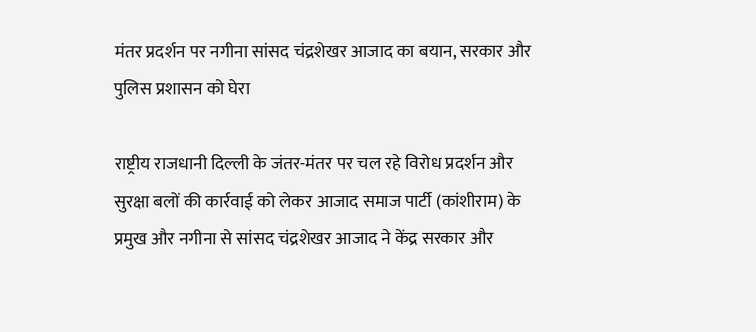मंतर प्रदर्शन पर नगीना सांसद चंद्रशेखर आजाद का बयान, सरकार और पुलिस प्रशासन को घेरा

राष्ट्रीय राजधानी दिल्ली के जंतर-मंतर पर चल रहे विरोध प्रदर्शन और सुरक्षा बलों की कार्रवाई को लेकर आजाद समाज पार्टी (कांशीराम) के प्रमुख और नगीना से सांसद चंद्रशेखर आजाद ने केंद्र सरकार और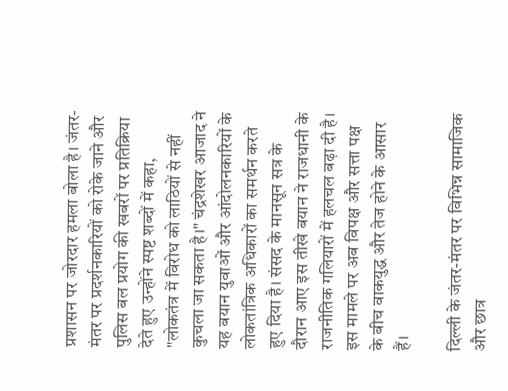प्रशासन पर जोरदार हमला बोला है। जंतर-मंतर पर प्रदर्शनकारियों को रोके जाने और पुलिस बल प्रयोग की खबरों पर प्रतिक्रिया देते हुए उन्होंने स्पष्ट शब्दों में कहा, "लोकतंत्र में विरोध को लाठियों से नहीं कुचला जा सकता है।" चंद्रशेखर आजाद ने यह बयान युवाओं और आंदोलनकारियों के लोकतांत्रिक अधिकारों का समर्थन करते हुए दिया है। संसद के मानसून सत्र के दौरान आए इस तीखे बयान ने राजधानी के राजनीतिक गलियारों में हलचल बढ़ा दी है। इस मामले पर अब विपक्ष और सत्ता पक्ष के बीच वाकयुद्ध और तेज होने के आसार हैं।

दिल्ली के जंतर-मंतर पर विभिन्न सामाजिक और छात्र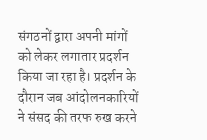संगठनों द्वारा अपनी मांगों को लेकर लगातार प्रदर्शन किया जा रहा है। प्रदर्शन के दौरान जब आंदोलनकारियों ने संसद की तरफ रुख करने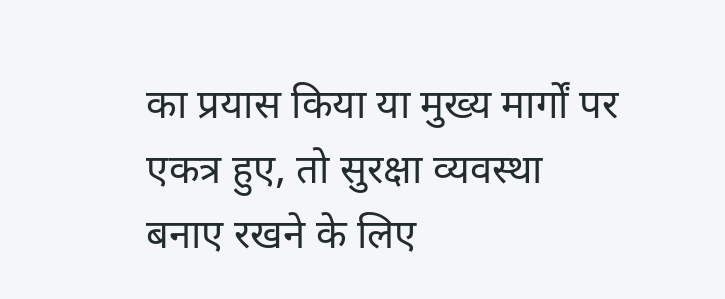का प्रयास किया या मुख्य मार्गों पर एकत्र हुए, तो सुरक्षा व्यवस्था बनाए रखने के लिए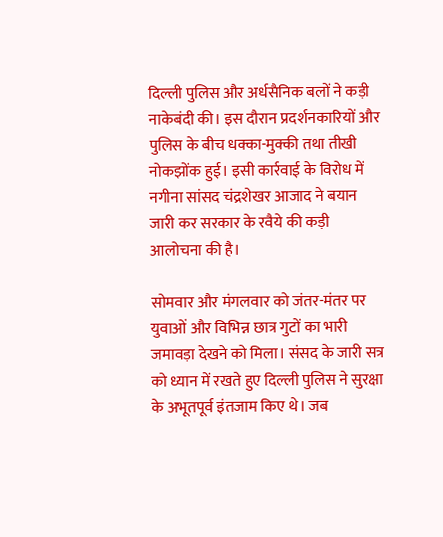दिल्ली पुलिस और अर्धसैनिक बलों ने कड़ी नाकेबंदी की। इस दौरान प्रदर्शनकारियों और पुलिस के बीच धक्का-मुक्की तथा तीखी नोकझोंक हुई। इसी कार्रवाई के विरोध में नगीना सांसद चंद्रशेखर आजाद ने बयान जारी कर सरकार के रवैये की कड़ी आलोचना की है।

सोमवार और मंगलवार को जंतर-मंतर पर युवाओं और विभिन्न छात्र गुटों का भारी जमावड़ा देखने को मिला। संसद के जारी सत्र को ध्यान में रखते हुए दिल्ली पुलिस ने सुरक्षा के अभूतपूर्व इंतजाम किए थे। जब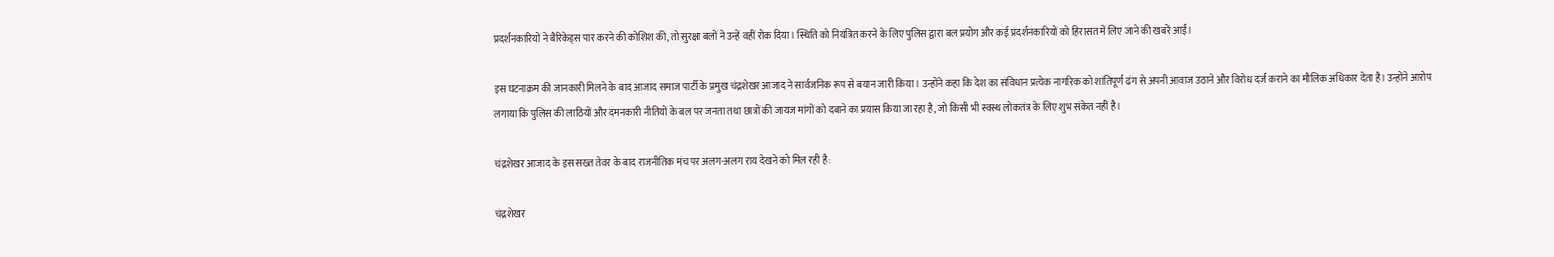प्रदर्शनकारियों ने बैरिकेड्स पार करने की कोशिश की, तो सुरक्षा बलों ने उन्हें वहीं रोक दिया। स्थिति को नियंत्रित करने के लिए पुलिस द्वारा बल प्रयोग और कई प्रदर्शनकारियों को हिरासत में लिए जाने की खबरें आईं।

इस घटनाक्रम की जानकारी मिलने के बाद आजाद समाज पार्टी के प्रमुख चंद्रशेखर आजाद ने सार्वजनिक रूप से बयान जारी किया। उन्होंने कहा कि देश का संविधान प्रत्येक नागरिक को शांतिपूर्ण ढंग से अपनी आवाज उठाने और विरोध दर्ज कराने का मौलिक अधिकार देता है। उन्होंने आरोप लगाया कि पुलिस की लाठियों और दमनकारी नीतियों के बल पर जनता तथा छात्रों की जायज मांगों को दबाने का प्रयास किया जा रहा है, जो किसी भी स्वस्थ लोकतंत्र के लिए शुभ संकेत नहीं है।

चंद्रशेखर आजाद के इस सख्त तेवर के बाद राजनीतिक मंच पर अलग-अलग राय देखने को मिल रही है:

चंद्रशेखर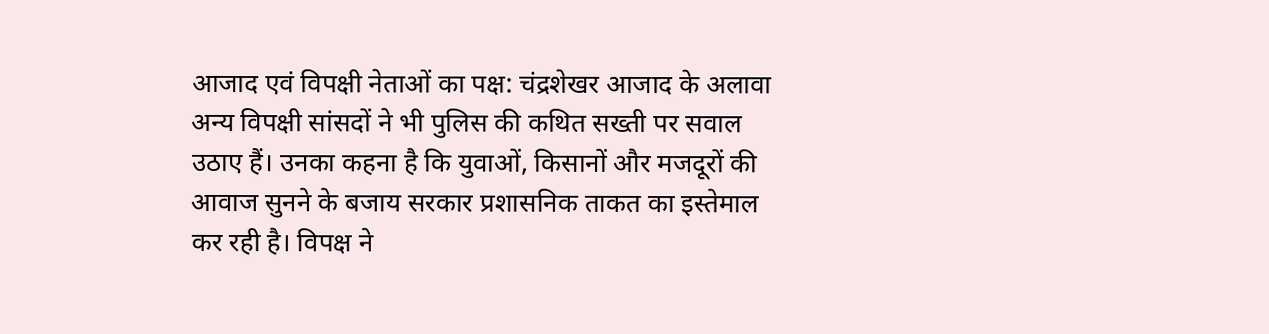आजाद एवं विपक्षी नेताओं का पक्ष: चंद्रशेखर आजाद के अलावा अन्य विपक्षी सांसदों ने भी पुलिस की कथित सख्ती पर सवाल उठाए हैं। उनका कहना है कि युवाओं, किसानों और मजदूरों की आवाज सुनने के बजाय सरकार प्रशासनिक ताकत का इस्तेमाल कर रही है। विपक्ष ने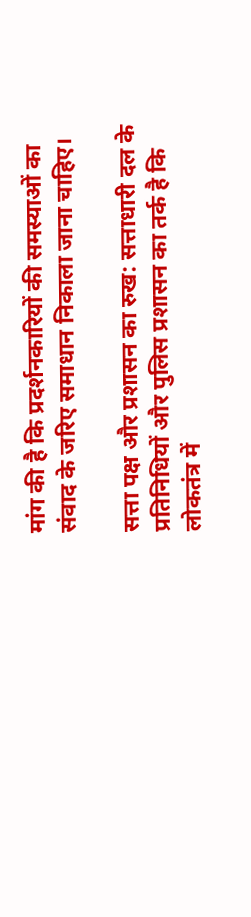मांग की है कि प्रदर्शनकारियों की समस्याओं का संवाद के जरिए समाधान निकाला जाना चाहिए।

सत्ता पक्ष और प्रशासन का रुख: सत्ताधारी दल के प्रतिनिधियों और पुलिस प्रशासन का तर्क है कि लोकतंत्र में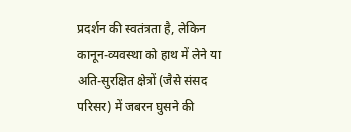प्रदर्शन की स्वतंत्रता है, लेकिन कानून-व्यवस्था को हाथ में लेने या अति-सुरक्षित क्षेत्रों (जैसे संसद परिसर) में जबरन घुसने की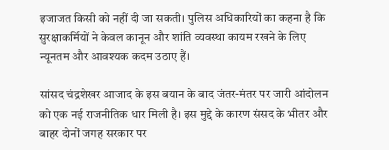इजाजत किसी को नहीं दी जा सकती। पुलिस अधिकारियों का कहना है कि सुरक्षाकर्मियों ने केवल कानून और शांति व्यवस्था कायम रखने के लिए न्यूनतम और आवश्यक कदम उठाए हैं।

सांसद चंद्रशेखर आजाद के इस बयान के बाद जंतर-मंतर पर जारी आंदोलन को एक नई राजनीतिक धार मिली है। इस मुद्दे के कारण संसद के भीतर और बाहर दोनों जगह सरकार पर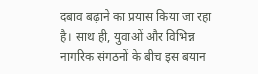दबाव बढ़ाने का प्रयास किया जा रहा है। साथ ही, युवाओं और विभिन्न नागरिक संगठनों के बीच इस बयान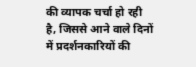की व्यापक चर्चा हो रही है, जिससे आने वाले दिनों में प्रदर्शनकारियों की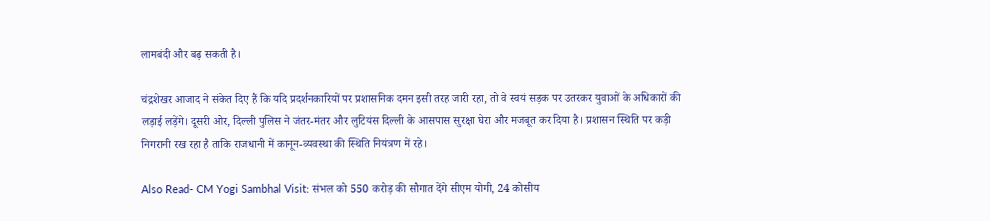लामबंदी और बढ़ सकती है।

चंद्रशेखर आजाद ने संकेत दिए हैं कि यदि प्रदर्शनकारियों पर प्रशासनिक दमन इसी तरह जारी रहा, तो वे स्वयं सड़क पर उतरकर युवाओं के अधिकारों की लड़ाई लड़ेंगे। दूसरी ओर, दिल्ली पुलिस ने जंतर-मंतर और लुटियंस दिल्ली के आसपास सुरक्षा घेरा और मजबूत कर दिया है। प्रशासन स्थिति पर कड़ी निगरानी रख रहा है ताकि राजधानी में कानून-व्यवस्था की स्थिति नियंत्रण में रहे।

Also Read- CM Yogi Sambhal Visit: संभल को 550 करोड़ की सौगात देंगे सीएम योगी, 24 कोसीय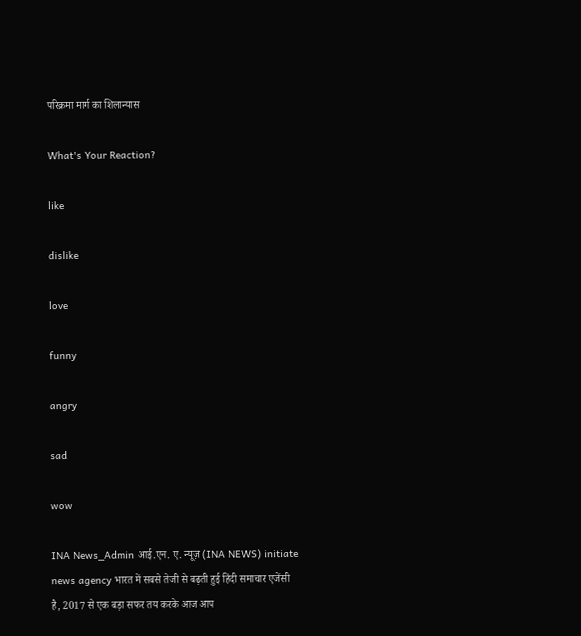परिक्रमा मार्ग का शिलान्यास

What's Your Reaction?

like

dislike

love

funny

angry

sad

wow

INA News_Admin आई.एन. ए. न्यूज़ (INA NEWS) initiate news agency भारत में सबसे तेजी से बढ़ती हुई हिंदी समाचार एजेंसी है, 2017 से एक बड़ा सफर तय करके आज आप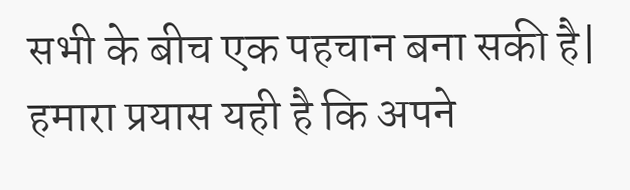सभी के बीच एक पहचान बना सकी है| हमारा प्रयास यही है कि अपने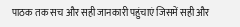पाठक तक सच और सही जानकारी पहुंचाएं जिसमें सही और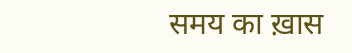समय का ख़ास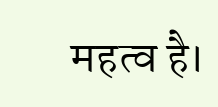महत्व है।